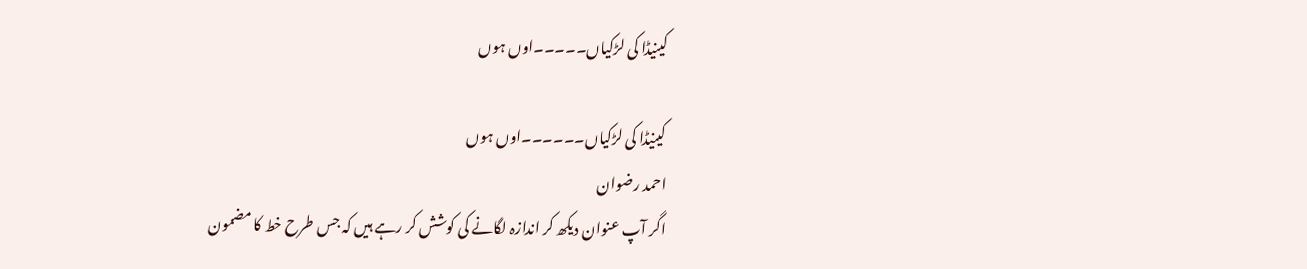کینیڈا کی لڑکیاں۔۔۔۔۔اوں ہوں

کینیڈا کی لڑکیاں۔۔۔۔۔۔اوں ہوں
احمد رضوان
اگر آپ عنوان دیکھ کر اندازہ لگانے کی کوشش کر رہے ہیں کہ جس طرح خط کا مضمون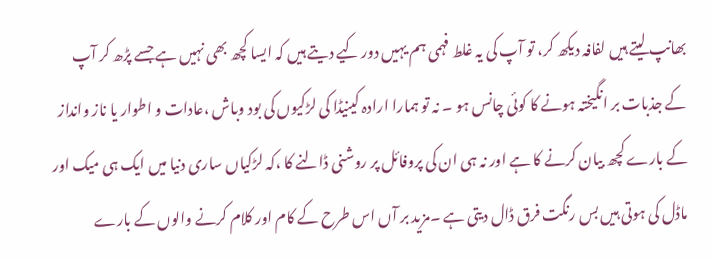بھانپ لیتے ہیں لفافہ دیکھ کر، تو آپ کی یہ غلط فہمی ہم یہیں دور کیے دیتے ہیں کہ ایسا کچھ بھی نہیں ہے جسے پڑھ کر آپ کے جذبات بر انگیختہ ہونے کا کوئی چانس ہو ۔ نہ تو ہمارا ارادہ کینیڈا کی لڑکیوں کی بود وباش ،عادات و اطوار یا ناز وانداز کے بارے کچھ بیان کرنے کا ہے اور نہ ہی ان کی پروفائل پر روشنی ڈالنے کا ،کہ لڑکیاں ساری دنیا میں ایک ہی میک اور ماڈل کی ہوتی ہیں بس رنگت فرق ڈال دیتی ہے ۔مزید بر آں اس طرح کے کام اور کلام کرنے والوں کے بارے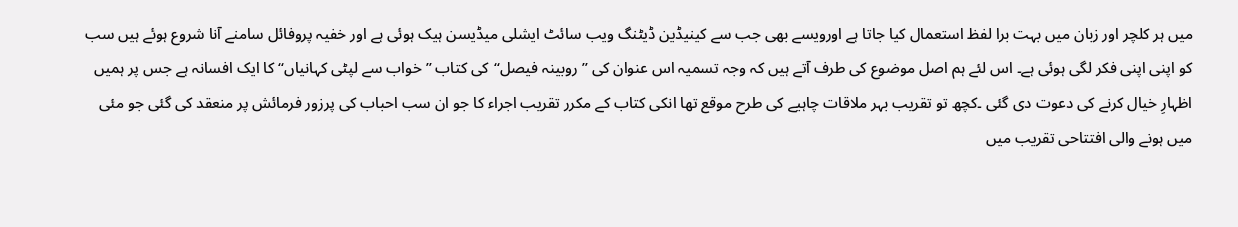میں ہر کلچر اور زبان میں بہت برا لفظ استعمال کیا جاتا ہے اورویسے بھی جب سے کینیڈین ڈیٹنگ ویب سائٹ ایشلی میڈیسن ہیک ہوئی ہے اور خفیہ پروفائل سامنے آنا شروع ہوئے ہیں سب کو اپنی اپنی فکر لگی ہوئی ہے۔ اس لئے ہم اصل موضوع کی طرف آتے ہیں کہ وجہ تسمیہ اس عنوان کی ’’روبینہ فیصل‘‘کی کتاب ’’خواب سے لپٹی کہانیاں‘‘ کا ایک افسانہ ہے جس پر ہمیں اظہارِ خیال کرنے کی دعوت دی گئی ۔کچھ تو تقریب بہر ملاقات چاہیے کی طرح موقع تھا انکی کتاب کے مکرر تقریب اجراء کا جو ان سب احباب کی پرزور فرمائش پر منعقد کی گئی جو مئی میں ہونے والی افتتاحی تقریب میں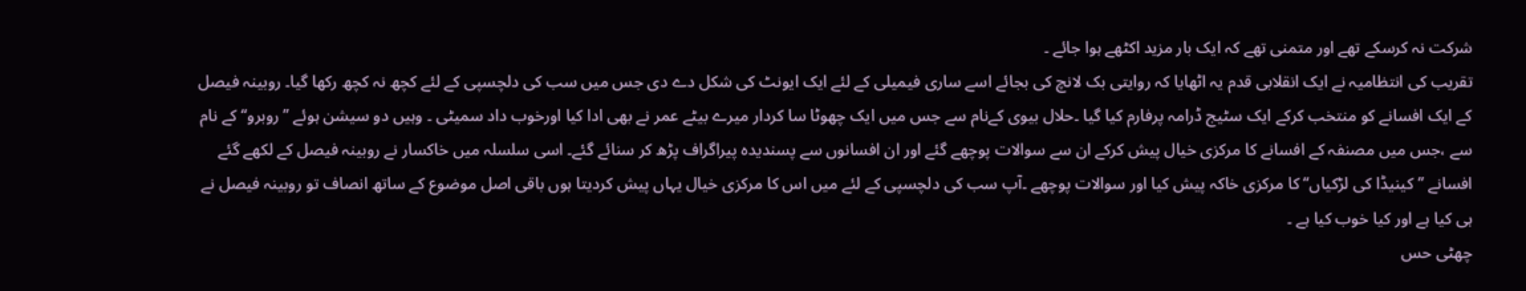شرکت نہ کرسکے تھے اور متمنی تھے کہ ایک بار مزید اکٹھے ہوا جائے ۔
تقریب کی انتظامیہ نے ایک انقلابی قدم یہ اٹھایا کہ روایتی بک لانچ کی بجائے اسے ساری فیمیلی کے لئے ایک ایونٹ کی شکل دے دی جس میں سب کی دلچسپی کے لئے کچھ نہ کچھ رکھا گیا۔ روبینہ فیصل کے ایک افسانے کو منتخب کرکے ایک سٹیج ڈرامہ پرفارم کیا گیا ۔حلال بیوی کےنام سے جس میں ایک چھوٹا سا کردار میرے بیٹے عمر نے بھی ادا کیا اورخوب داد سمیٹی ۔ وہیں دو سیشن ہوئے ’’روبرو‘‘ کے نام سے ،جس میں مصنفہ کے افسانے کا مرکزی خیال پیش کرکے ان سے سوالات پوچھے گئے اور ان افسانوں سے پسندیدہ پیراگراف پڑھ کر سنائے گئے۔ اسی سلسلہ میں خاکسار نے روبینہ فیصل کے لکھے گئے افسانے ’’کینیڈا کی لڑکیاں‘‘ کا مرکزی خاکہ پیش کیا اور سوالات پوچھے ۔آپ سب کی دلچسپی کے لئے میں اس کا مرکزی خیال یہاں پیش کردیتا ہوں باقی اصل موضوع کے ساتھ انصاف تو روبینہ فیصل نے ہی کیا ہے اور کیا خوب کیا ہے ۔
چھٹی حس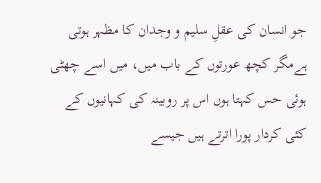جو انسان کی عقلِ سلیم و وجدان کا مظہر ہوتی ہےمگر کچھ عورتوں کے باب میں، میں اسے چھٹی ہوئی حس کہتا ہوں اس پر روبینہ کی کہانیوں کے کئی کردار پورا اترتے ہیں جیسے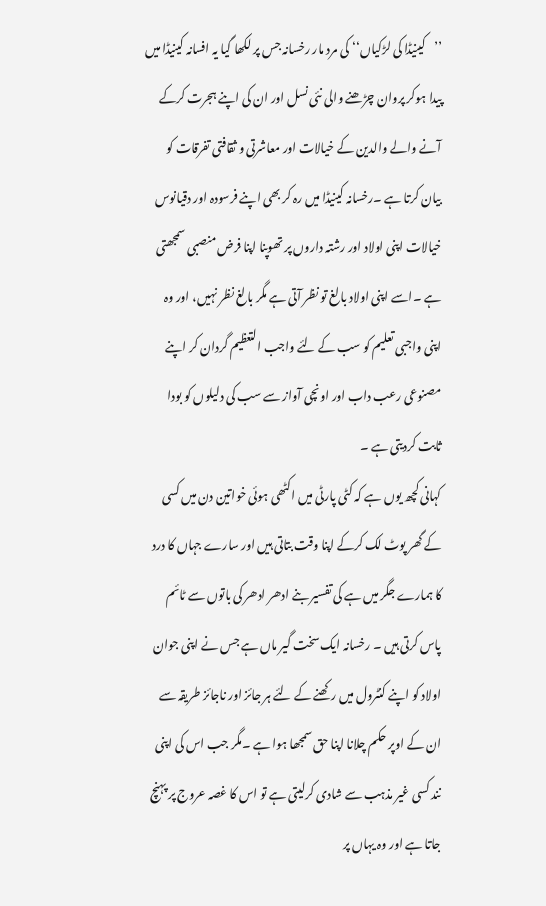’’کینیڈا کی لڑکیاں‘‘ کی مرد مار رخسانہ جس پر لکھا گیا یہ افسانہ کینیڈا میں پیدا ہوکر پروان چڑھنے والی نئی نسل اور ان کی اپنے ہجرت کرکے آنے والے والدین کے خیالات اور معاشرتی و ثقافتی تفرقات کو بیان کرتا ہے ۔رخسانہ کینیڈا میں رہ کر بھی اپنے فرسودہ اور دقیانوس خیالات اپنی اولاد اور رشتہ داروں پر تھوپنا اپنا فرض منصبی سمجھتی ہے ۔اسے اپنی اولاد بالغ تو نظر آتی ہے مگر بالغ نظر نہیں، اور وہ اپنی واجبی تعلیم کو سب کے لئے واجب التعظیم گردان کر اپنے مصنوعی رعب داب اور اونچی آواز سے سب کی دلیلوں کو بودا ثابت کردیتی ہے ۔
کہانی کچھ یوں ہے کہ کٹی پارٹی میں اکٹھی ہوئی خواتین دن میں کسی کے گھر پوٹ لک کرکے اپنا وقت بتاتی ہیں اور سارے جہاں کا درد کا ہمارے جگر میں ہے کی تفسیر بنے ادھر ادھر کی باتوں سے ٹائم پاس کرتی ہیں ۔ رخسانہ ایک سخت گیر ماں ہے جس نے اپنی جوان اولاد کو اپنے کنٹرول میں رکھنے کے لئے ہر جائز اور ناجائز طریقہ سے ان کے اوپر حکم چلانا اپنا حق سمجھا ہوا ہے ۔مگر جب اس کی اپنی نند کسی غیر مذہب سے شادی کرلیتی ہے تو اس کا غصہ عروج پر پہنچ جاتا ہے اور وہ یہاں پر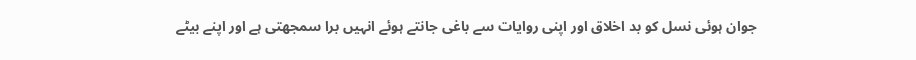جوان ہوئی نسل کو بد اخلاق اور اپنی روایات سے باغی جانتے ہوئے انہیں برا سمجھتی ہے اور اپنے بیٹے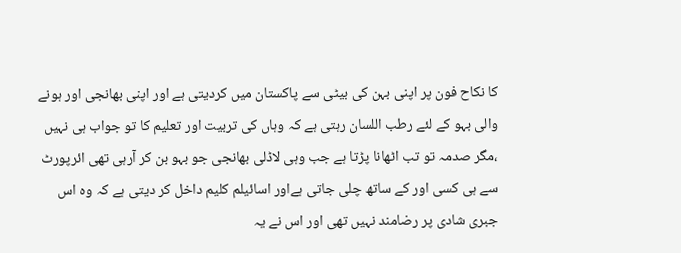کا نکاح فون پر اپنی بہن کی بیٹی سے پاکستان میں کردیتی ہے اور اپنی بھانجی اور ہونے والی بہو کے لئے رطب اللسان رہتی ہے کہ وہاں کی تربیت اور تعلیم کا تو جواب ہی نہیں ،مگر صدمہ تو تب اٹھانا پڑتا ہے جب وہی لاڈلی بھانجی جو بہو بن کر آرہی تھی ائرپورٹ سے ہی کسی اور کے ساتھ چلی جاتی ہےاور اسائیلم کلیم داخل کر دیتی ہے کہ وہ اس جبری شادی پر رضامند نہیں تھی اور اس نے یہ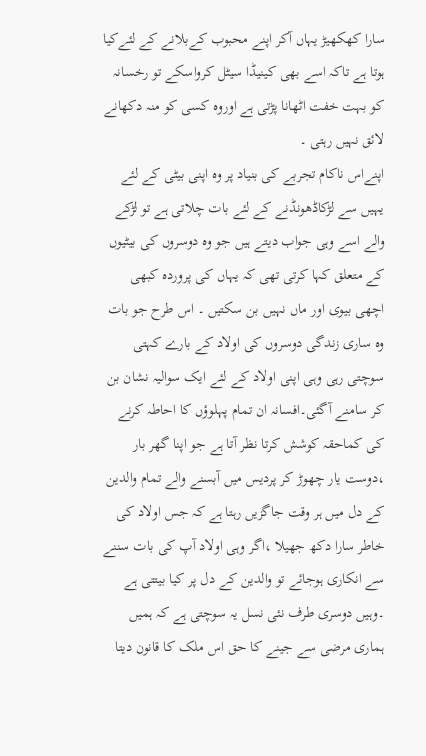سارا کھکھیڑ یہاں آکر اپنے محبوب کےبلانے کے لئےکیا ہوتا ہے تاکہ اسے بھی کینیڈا سیٹل کرواسکے تو رخسانہ کو بہت خفت اٹھانا پڑتی ہے اوروہ کسی کو منہ دکھانے لائق نہیں رہتی ۔
اپنےاس ناکام تجربے کی بنیاد پر وہ اپنی بیٹی کے لئے یہیں سے لڑکاڈھونڈنے کے لئے بات چلاتی ہے تو لڑکے والے اسے وہی جواب دیتے ہیں جو وہ دوسروں کی بیٹیوں کے متعلق کہا کرتی تھی کہ یہاں کی پروردہ کبھی اچھی بیوی اور ماں نہیں بن سکتیں ۔ اس طرح جو بات وہ ساری زندگی دوسروں کی اولاد کے بارے کہتی سوچتی رہی وہی اپنی اولاد کے لئے ایک سوالیہ نشان بن کر سامنے آگئی۔افسانہ ان تمام پہلوؤں کا احاطہ کرنے کی کماحقہ کوشش کرتا نظر آتا ہے جو اپنا گھر بار ،دوست یار چھوڑ کر پردیس میں آبسنے والے تمام والدین کے دل میں ہر وقت جاگزیں رہتا ہے کہ جس اولاد کی خاطر سارا دکھ جھیلا ،اگر وہی اولاد آپ کی بات سننے سے انکاری ہوجائے تو والدین کے دل پر کیا بیتتی ہے ۔وہیں دوسری طرف نئی نسل یہ سوچتی ہے کہ ہمیں ہماری مرضی سے جینے کا حق اس ملک کا قانون دیتا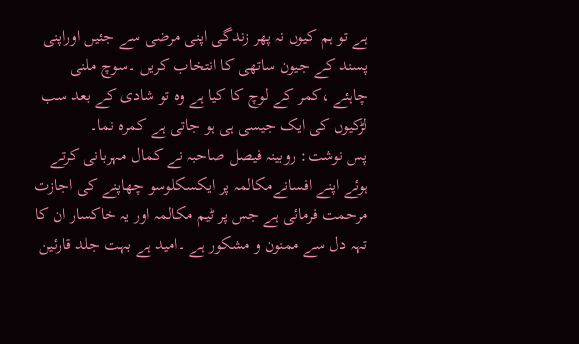ہے تو ہم کیوں نہ پھر زندگی اپنی مرضی سے جئیں اوراپنی پسند کے جیون ساتھی کا انتخاب کریں ۔سوچ ملنی چاہئے ،کمر کے لوچ کا کیا ہے وہ تو شادی کے بعد سب لڑکیوں کی ایک جیسی ہی ہو جاتی ہے کمرہ نما۔
پس نوشت: روبینہ فیصل صاحبہ نے کمال مہربانی کرتے ہوئے اپنے افسانےمکالمہ پر ایکسکلوسو چھاپنے کی اجازت مرحمت فرمائی ہے جس پر ٹیم مکالمہ اور یہ خاکسار ان کا تہہ دل سے ممنون و مشکور ہے ۔امید ہے بہت جلد قارئین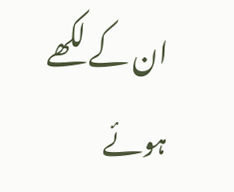ان کے لکھے ہوئے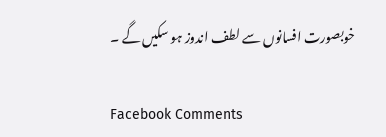خوبصورت افسانوں سے لطف اندوز ہو سکیں گے ۔

Facebook Comments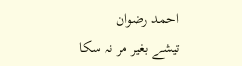احمد رضوان
تیشے بغیر مر نہ سکا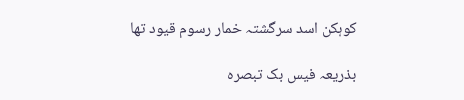کوہکن اسد سرگشتہ خمار رسوم قیود تھا

بذریعہ فیس بک تبصرہ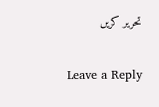تحریر کریں

Leave a Reply